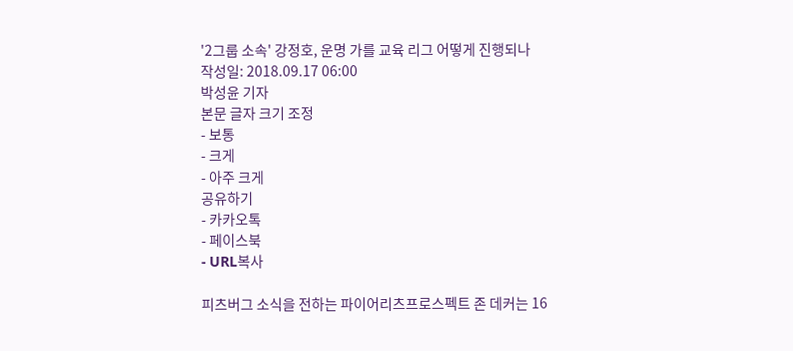'2그룹 소속' 강정호, 운명 가를 교육 리그 어떻게 진행되나
작성일: 2018.09.17 06:00
박성윤 기자
본문 글자 크기 조정
- 보통
- 크게
- 아주 크게
공유하기
- 카카오톡
- 페이스북
- URL복사

피츠버그 소식을 전하는 파이어리츠프로스펙트 존 데커는 16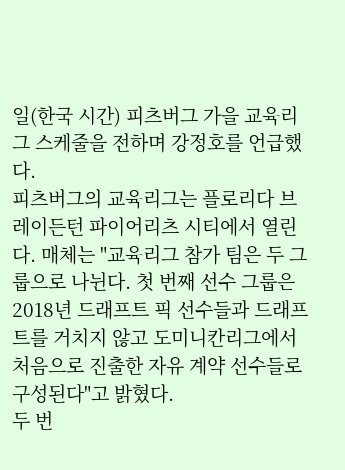일(한국 시간) 피츠버그 가을 교육리그 스케줄을 전하며 강정호를 언급했다.
피츠버그의 교육리그는 플로리다 브레이든턴 파이어리츠 시티에서 열린다. 매체는 "교육리그 참가 팀은 두 그룹으로 나뉜다. 첫 번째 선수 그룹은 2018년 드래프트 픽 선수들과 드래프트를 거치지 않고 도미니칸리그에서 처음으로 진출한 자유 계약 선수들로 구성된다"고 밝혔다.
두 번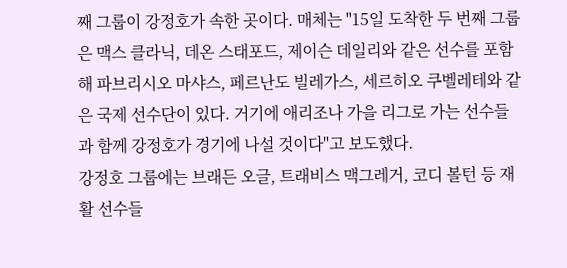째 그룹이 강정호가 속한 곳이다. 매체는 "15일 도착한 두 번째 그룹은 맥스 클라닉, 데온 스태포드, 제이슨 데일리와 같은 선수를 포함해 파브리시오 마샤스, 페르난도 빌레가스, 세르히오 쿠벨레테와 같은 국제 선수단이 있다. 거기에 애리조나 가을 리그로 가는 선수들과 함께 강정호가 경기에 나설 것이다"고 보도했다.
강정호 그룹에는 브래든 오글, 트래비스 맥그레거, 코디 볼턴 등 재활 선수들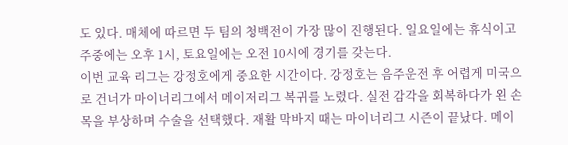도 있다. 매체에 따르면 두 팀의 청백전이 가장 많이 진행된다. 일요일에는 휴식이고 주중에는 오후 1시, 토요일에는 오전 10시에 경기를 갖는다.
이번 교육 리그는 강정호에게 중요한 시간이다. 강정호는 음주운전 후 어렵게 미국으로 건너가 마이너리그에서 메이저리그 복귀를 노렸다. 실전 감각을 회복하다가 왼 손목을 부상하며 수술을 선택했다. 재활 막바지 때는 마이너리그 시즌이 끝났다. 메이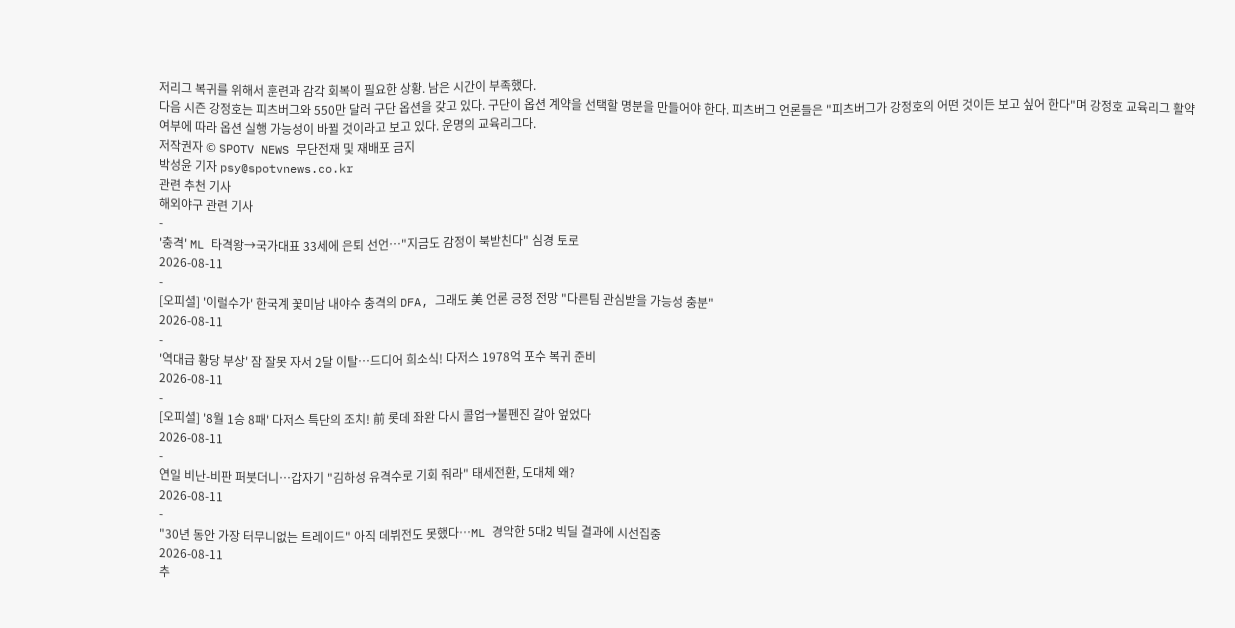저리그 복귀를 위해서 훈련과 감각 회복이 필요한 상황. 남은 시간이 부족했다.
다음 시즌 강정호는 피츠버그와 550만 달러 구단 옵션을 갖고 있다. 구단이 옵션 계약을 선택할 명분을 만들어야 한다. 피츠버그 언론들은 "피츠버그가 강정호의 어떤 것이든 보고 싶어 한다"며 강정호 교육리그 활약 여부에 따라 옵션 실행 가능성이 바뀔 것이라고 보고 있다. 운명의 교육리그다.
저작권자 © SPOTV NEWS 무단전재 및 재배포 금지
박성윤 기자 psy@spotvnews.co.kr
관련 추천 기사
해외야구 관련 기사
-
'충격' ML 타격왕→국가대표 33세에 은퇴 선언…"지금도 감정이 북받친다" 심경 토로
2026-08-11
-
[오피셜] '이럴수가' 한국계 꽃미남 내야수 충격의 DFA, 그래도 美 언론 긍정 전망 "다른팀 관심받을 가능성 충분"
2026-08-11
-
'역대급 황당 부상' 잠 잘못 자서 2달 이탈…드디어 희소식! 다저스 1978억 포수 복귀 준비
2026-08-11
-
[오피셜] '8월 1승 8패' 다저스 특단의 조치! 前 롯데 좌완 다시 콜업→불펜진 갈아 엎었다
2026-08-11
-
연일 비난-비판 퍼붓더니…갑자기 "김하성 유격수로 기회 줘라" 태세전환, 도대체 왜?
2026-08-11
-
"30년 동안 가장 터무니없는 트레이드" 아직 데뷔전도 못했다…ML 경악한 5대2 빅딜 결과에 시선집중
2026-08-11
추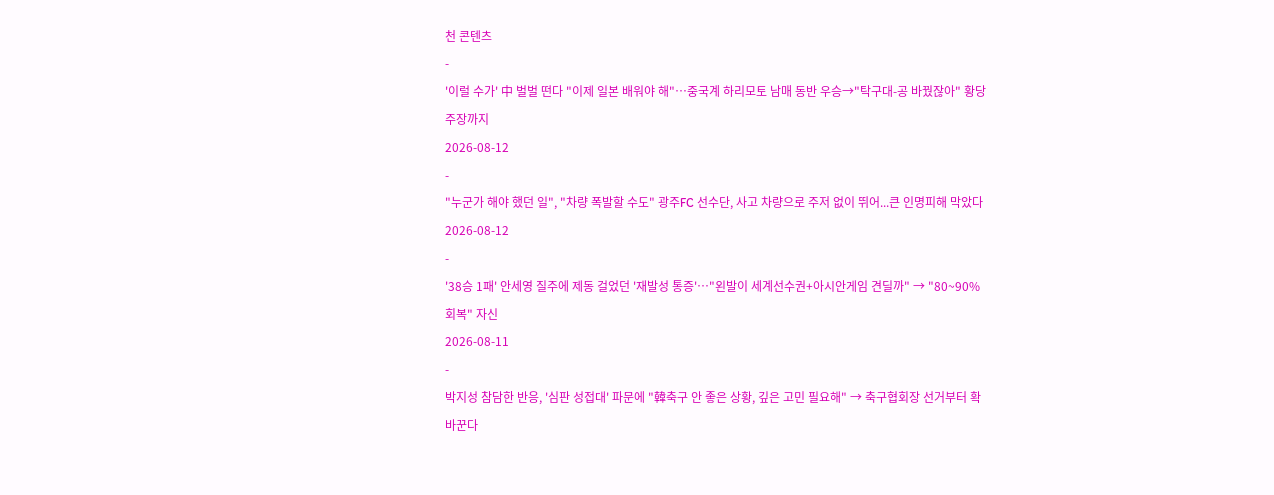천 콘텐츠
-
'이럴 수가' 中 벌벌 떤다 "이제 일본 배워야 해"…중국계 하리모토 남매 동반 우승→"탁구대-공 바꿨잖아" 황당 주장까지
2026-08-12
-
"누군가 해야 했던 일", "차량 폭발할 수도" 광주FC 선수단, 사고 차량으로 주저 없이 뛰어...큰 인명피해 막았다
2026-08-12
-
'38승 1패' 안세영 질주에 제동 걸었던 '재발성 통증'…"왼발이 세계선수권+아시안게임 견딜까" → "80~90% 회복" 자신
2026-08-11
-
박지성 참담한 반응, '심판 성접대' 파문에 "韓축구 안 좋은 상황, 깊은 고민 필요해" → 축구협회장 선거부터 확 바꾼다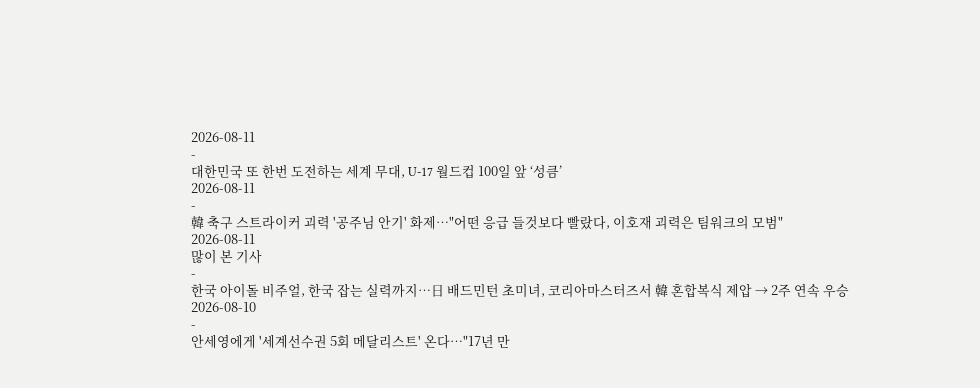2026-08-11
-
대한민국 또 한번 도전하는 세계 무대, U-17 월드컵 100일 앞 ‘성큼’
2026-08-11
-
韓 축구 스트라이커 괴력 '공주님 안기' 화제…"어떤 응급 들것보다 빨랐다, 이호재 괴력은 팀워크의 모범"
2026-08-11
많이 본 기사
-
한국 아이돌 비주얼, 한국 잡는 실력까지…日 배드민턴 초미녀, 코리아마스터즈서 韓 혼합복식 제압 → 2주 연속 우승
2026-08-10
-
안세영에게 '세계선수권 5회 메달리스트' 온다…"17년 만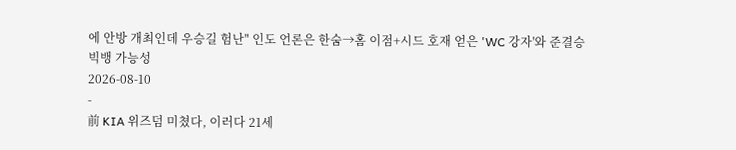에 안방 개최인데 우승길 험난" 인도 언론은 한숨→홈 이점+시드 호재 얻은 'WC 강자'와 준결승 빅뱅 가능성
2026-08-10
-
前 KIA 위즈덤 미쳤다, 이러다 21세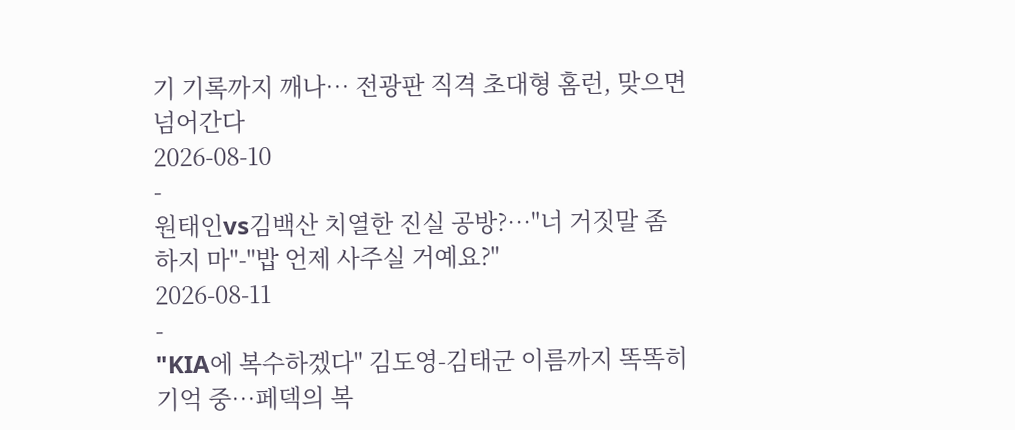기 기록까지 깨나… 전광판 직격 초대형 홈런, 맞으면 넘어간다
2026-08-10
-
원태인vs김백산 치열한 진실 공방?…"너 거짓말 좀 하지 마"-"밥 언제 사주실 거예요?"
2026-08-11
-
"KIA에 복수하겠다" 김도영-김태군 이름까지 똑똑히 기억 중…페덱의 복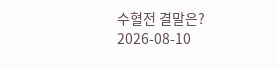수혈전 결말은?
2026-08-10